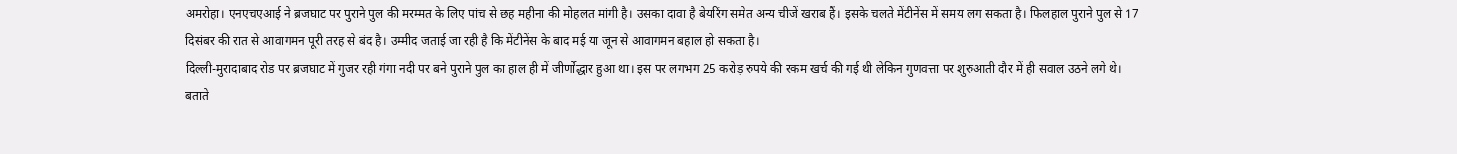अमरोहा। एनएचएआई ने ब्रजघाट पर पुराने पुल की मरम्मत के लिए पांच से छह महीना की मोहलत मांगी है। उसका दावा है बेयरिंग समेत अन्य चीजें खराब हैं। इसके चलते मेंटीनेंस में समय लग सकता है। फिलहाल पुराने पुल से 17 दिसंबर की रात से आवागमन पूरी तरह से बंद है। उम्मीद जताई जा रही है कि मेंटीनेंस के बाद मई या जून से आवागमन बहाल हो सकता है।
दिल्ली-मुरादाबाद रोड पर ब्रजघाट में गुजर रही गंगा नदी पर बने पुराने पुल का हाल ही में जीर्णोद्धार हुआ था। इस पर लगभग 25 करोड़ रुपये की रकम खर्च की गई थी लेकिन गुणवत्ता पर शुरुआती दौर में ही सवाल उठने लगे थे। बताते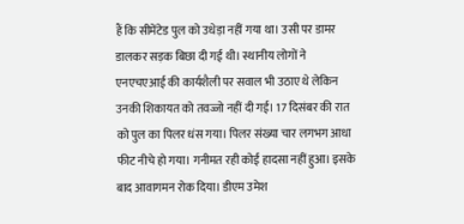हैं कि सीमेंटेड पुल को उधेड़ा नहीं गया था। उसी पर डामर डालकर सड़क बिछा दी गई थी। स्थानीय लोगों ने एनएचएआई की कार्यशैली पर सवाल भी उठाए थे लेकिन उनकी शिकायत को तवज्जो नहीं दी गई। 17 दिसंबर की रात को पुल का पिलर धंस गया। पिलर संख्या चार लगभग आधा फीट नीचे हो गया। गनीमत रही कोई हादसा नहीं हुआ। इसके बाद आवागमन रोक दिया। डीएम उमेश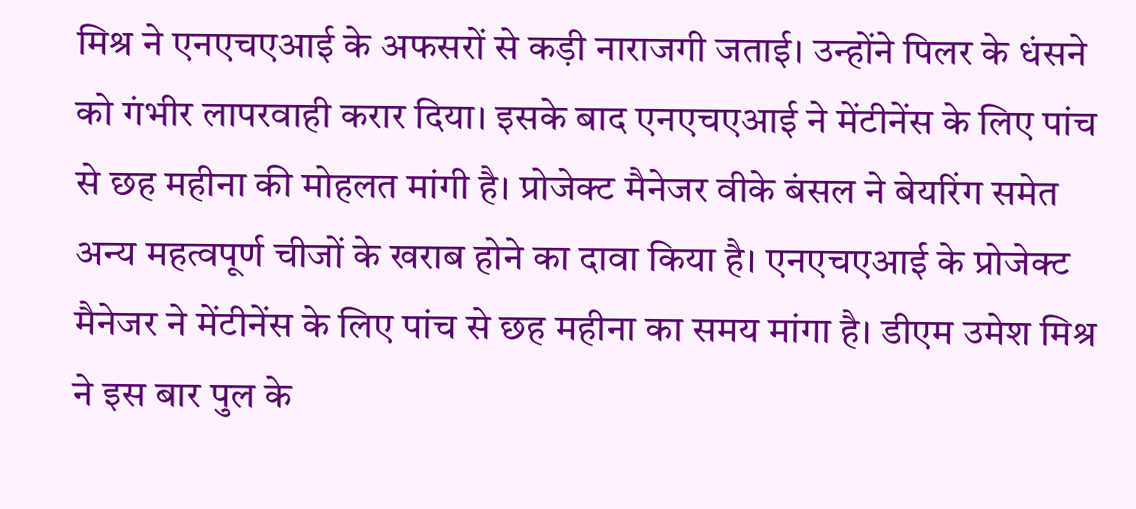मिश्र ने एनएचएआई के अफसरों से कड़ी नाराजगी जताई। उन्होंने पिलर के धंसने को गंभीर लापरवाही करार दिया। इसके बाद एनएचएआई ने मेंटीनेंस के लिए पांच से छह महीना की मोहलत मांगी है। प्रोजेक्ट मैनेजर वीके बंसल ने बेयरिंग समेत अन्य महत्वपूर्ण चीजों के खराब होने का दावा किया है। एनएचएआई के प्रोजेक्ट मैनेजर ने मेंटीनेंस के लिए पांच से छह महीना का समय मांगा है। डीएम उमेश मिश्र ने इस बार पुल के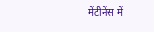मेंटीनेंस में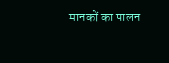मानकों का पालन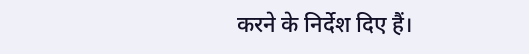करने के निर्देश दिए हैं।